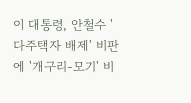이 대통령, 안철수 '다주택자 배제' 비판에 '개구리-모기' 비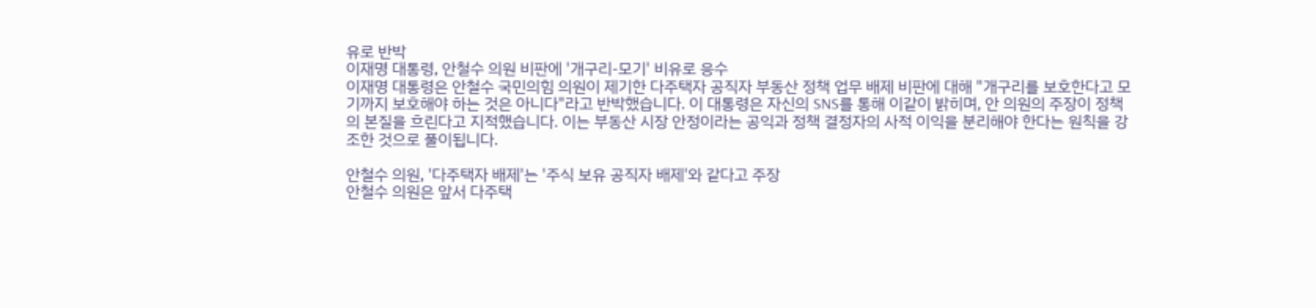유로 반박
이재명 대통령, 안철수 의원 비판에 '개구리-모기' 비유로 응수
이재명 대통령은 안철수 국민의힘 의원이 제기한 다주택자 공직자 부동산 정책 업무 배제 비판에 대해 "개구리를 보호한다고 모기까지 보호해야 하는 것은 아니다"라고 반박했습니다. 이 대통령은 자신의 SNS를 통해 이같이 밝히며, 안 의원의 주장이 정책의 본질을 흐린다고 지적했습니다. 이는 부동산 시장 안정이라는 공익과 정책 결정자의 사적 이익을 분리해야 한다는 원칙을 강조한 것으로 풀이됩니다.

안철수 의원, '다주택자 배제'는 '주식 보유 공직자 배제'와 같다고 주장
안철수 의원은 앞서 다주택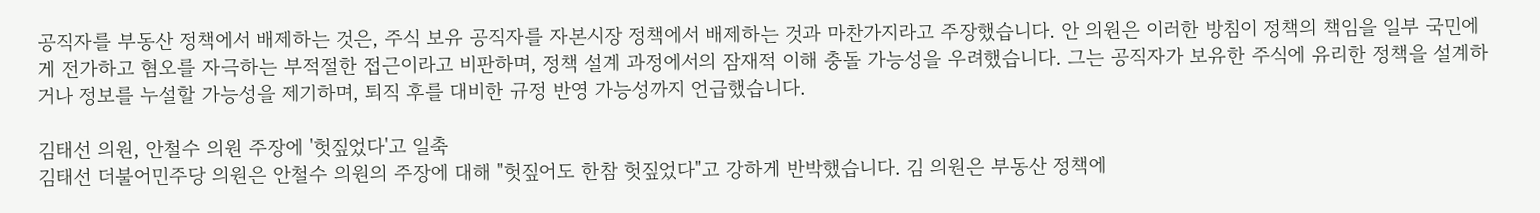공직자를 부동산 정책에서 배제하는 것은, 주식 보유 공직자를 자본시장 정책에서 배제하는 것과 마찬가지라고 주장했습니다. 안 의원은 이러한 방침이 정책의 책임을 일부 국민에게 전가하고 혐오를 자극하는 부적절한 접근이라고 비판하며, 정책 설계 과정에서의 잠재적 이해 충돌 가능성을 우려했습니다. 그는 공직자가 보유한 주식에 유리한 정책을 설계하거나 정보를 누설할 가능성을 제기하며, 퇴직 후를 대비한 규정 반영 가능성까지 언급했습니다.

김태선 의원, 안철수 의원 주장에 '헛짚었다'고 일축
김태선 더불어민주당 의원은 안철수 의원의 주장에 대해 "헛짚어도 한참 헛짚었다"고 강하게 반박했습니다. 김 의원은 부동산 정책에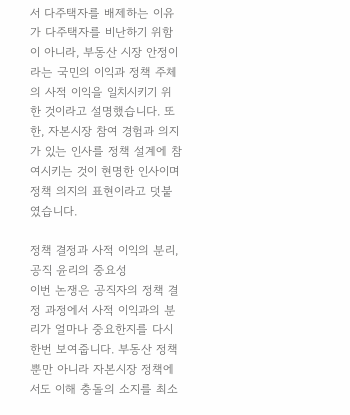서 다주택자를 배제하는 이유가 다주택자를 비난하기 위함이 아니라, 부동산 시장 안정이라는 국민의 이익과 정책 주체의 사적 이익을 일치시키기 위한 것이라고 설명했습니다. 또한, 자본시장 참여 경험과 의지가 있는 인사를 정책 설계에 참여시키는 것이 현명한 인사이며 정책 의지의 표현이라고 덧붙였습니다.

정책 결정과 사적 이익의 분리, 공직 윤리의 중요성
이번 논쟁은 공직자의 정책 결정 과정에서 사적 이익과의 분리가 얼마나 중요한지를 다시 한번 보여줍니다. 부동산 정책뿐만 아니라 자본시장 정책에서도 이해 충돌의 소지를 최소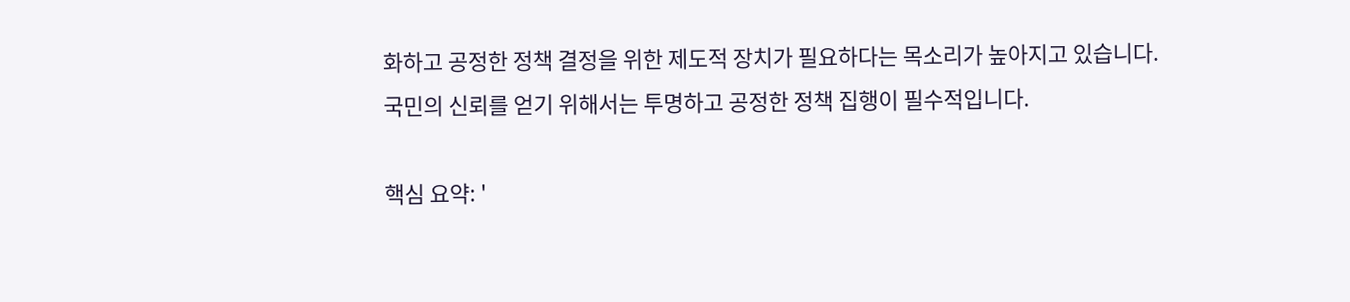화하고 공정한 정책 결정을 위한 제도적 장치가 필요하다는 목소리가 높아지고 있습니다. 국민의 신뢰를 얻기 위해서는 투명하고 공정한 정책 집행이 필수적입니다.

핵심 요약: '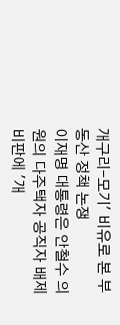개구리-모기' 비유로 본 부동산 정책 논쟁
이재명 대통령은 안철수 의원의 다주택자 공직자 배제 비판에 '개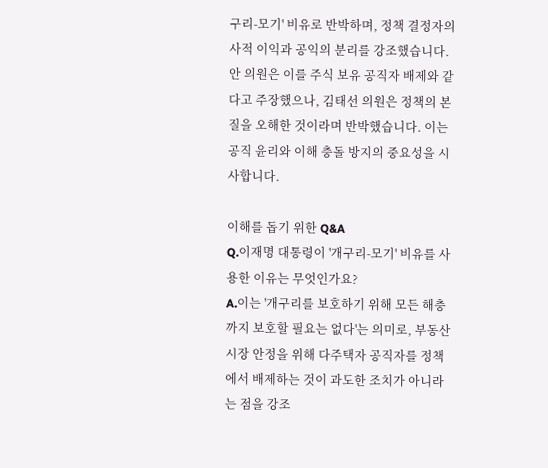구리-모기' 비유로 반박하며, 정책 결정자의 사적 이익과 공익의 분리를 강조했습니다. 안 의원은 이를 주식 보유 공직자 배제와 같다고 주장했으나, 김태선 의원은 정책의 본질을 오해한 것이라며 반박했습니다. 이는 공직 윤리와 이해 충돌 방지의 중요성을 시사합니다.

이해를 돕기 위한 Q&A
Q.이재명 대통령이 '개구리-모기' 비유를 사용한 이유는 무엇인가요?
A.이는 '개구리를 보호하기 위해 모든 해충까지 보호할 필요는 없다'는 의미로, 부동산 시장 안정을 위해 다주택자 공직자를 정책에서 배제하는 것이 과도한 조치가 아니라는 점을 강조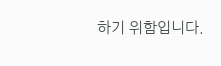하기 위함입니다.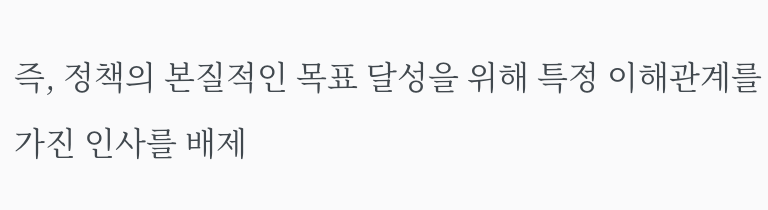즉, 정책의 본질적인 목표 달성을 위해 특정 이해관계를 가진 인사를 배제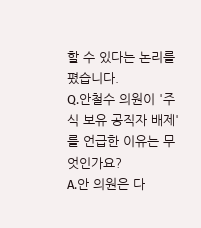할 수 있다는 논리를 폈습니다.
Q.안철수 의원이 '주식 보유 공직자 배제'를 언급한 이유는 무엇인가요?
A.안 의원은 다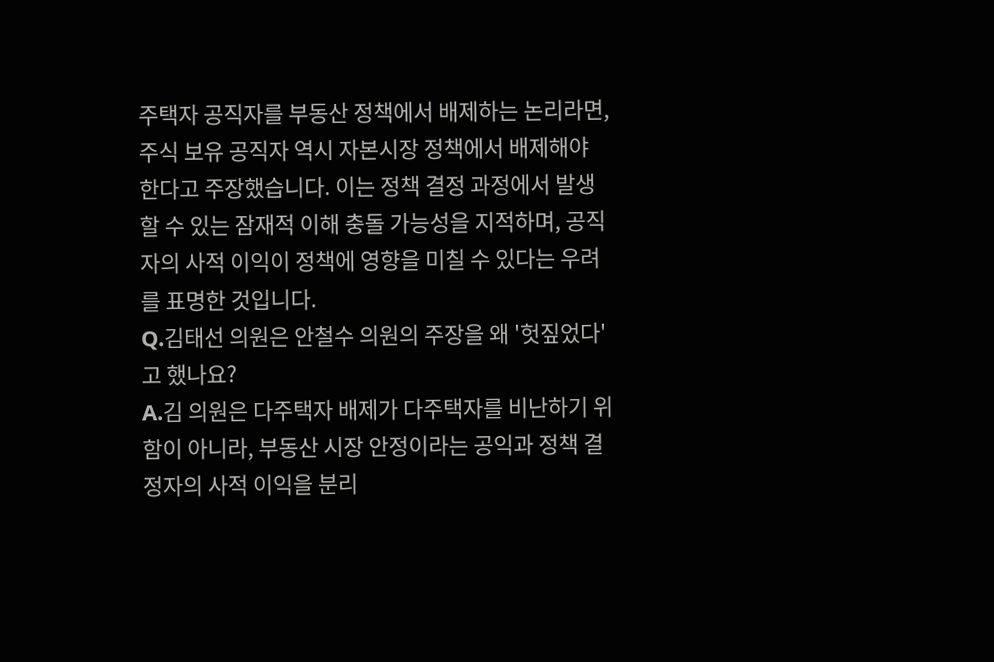주택자 공직자를 부동산 정책에서 배제하는 논리라면, 주식 보유 공직자 역시 자본시장 정책에서 배제해야 한다고 주장했습니다. 이는 정책 결정 과정에서 발생할 수 있는 잠재적 이해 충돌 가능성을 지적하며, 공직자의 사적 이익이 정책에 영향을 미칠 수 있다는 우려를 표명한 것입니다.
Q.김태선 의원은 안철수 의원의 주장을 왜 '헛짚었다'고 했나요?
A.김 의원은 다주택자 배제가 다주택자를 비난하기 위함이 아니라, 부동산 시장 안정이라는 공익과 정책 결정자의 사적 이익을 분리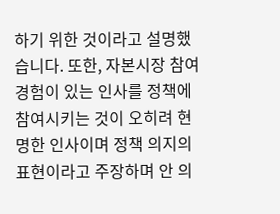하기 위한 것이라고 설명했습니다. 또한, 자본시장 참여 경험이 있는 인사를 정책에 참여시키는 것이 오히려 현명한 인사이며 정책 의지의 표현이라고 주장하며 안 의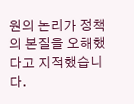원의 논리가 정책의 본질을 오해했다고 지적했습니다.